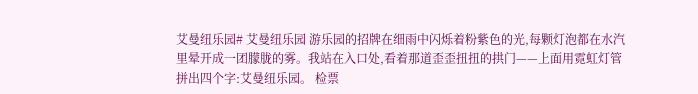艾曼纽乐园# 艾曼纽乐园 游乐园的招牌在细雨中闪烁着粉紫色的光,每颗灯泡都在水汽里晕开成一团朦胧的雾。我站在入口处,看着那道歪歪扭扭的拱门——上面用霓虹灯管拼出四个字:艾曼纽乐园。 检票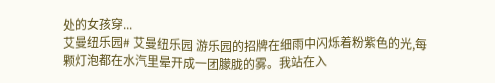处的女孩穿...
艾曼纽乐园# 艾曼纽乐园 游乐园的招牌在细雨中闪烁着粉紫色的光,每颗灯泡都在水汽里晕开成一团朦胧的雾。我站在入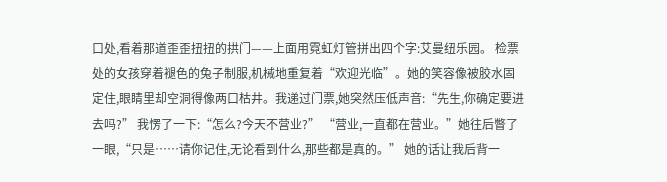口处,看着那道歪歪扭扭的拱门——上面用霓虹灯管拼出四个字:艾曼纽乐园。 检票处的女孩穿着褪色的兔子制服,机械地重复着“欢迎光临”。她的笑容像被胶水固定住,眼睛里却空洞得像两口枯井。我递过门票,她突然压低声音:“先生,你确定要进去吗?” 我愣了一下:“怎么?今天不营业?” “营业,一直都在营业。”她往后瞥了一眼,“只是……请你记住,无论看到什么,那些都是真的。” 她的话让我后背一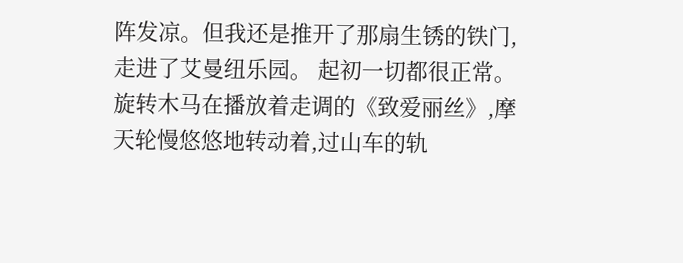阵发凉。但我还是推开了那扇生锈的铁门,走进了艾曼纽乐园。 起初一切都很正常。旋转木马在播放着走调的《致爱丽丝》,摩天轮慢悠悠地转动着,过山车的轨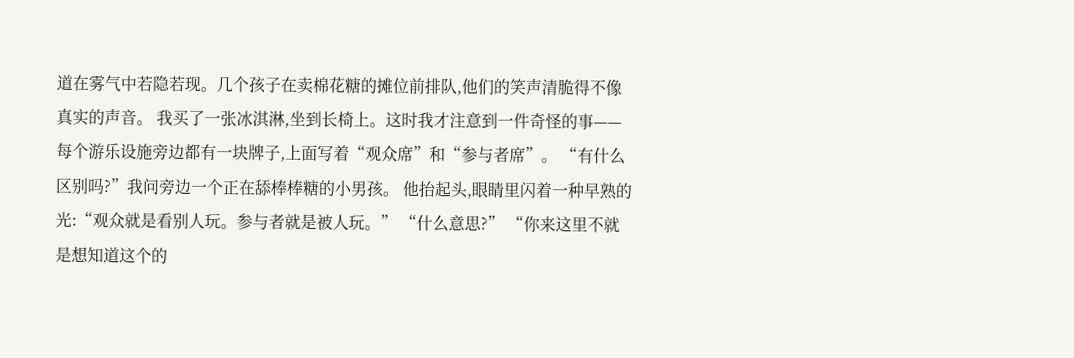道在雾气中若隐若现。几个孩子在卖棉花糖的摊位前排队,他们的笑声清脆得不像真实的声音。 我买了一张冰淇淋,坐到长椅上。这时我才注意到一件奇怪的事——每个游乐设施旁边都有一块牌子,上面写着“观众席”和“参与者席”。 “有什么区别吗?”我问旁边一个正在舔棒棒糖的小男孩。 他抬起头,眼睛里闪着一种早熟的光:“观众就是看别人玩。参与者就是被人玩。” “什么意思?” “你来这里不就是想知道这个的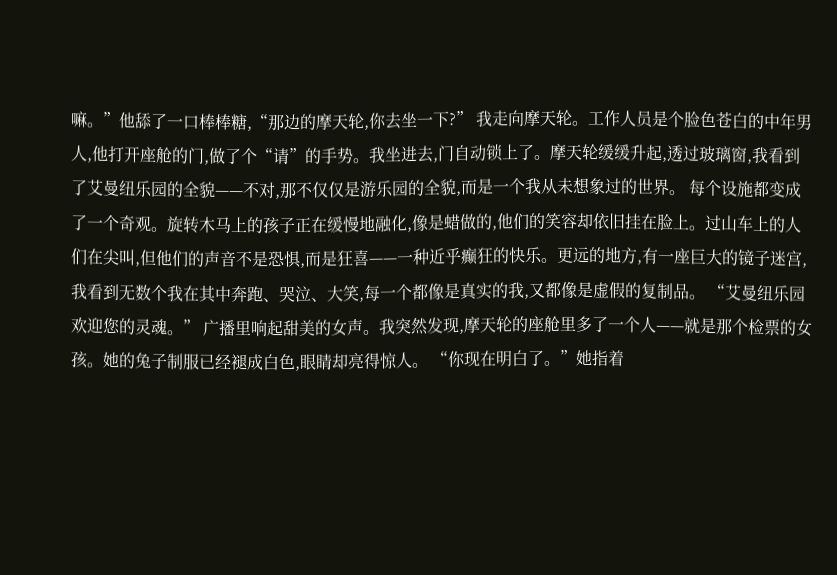嘛。”他舔了一口棒棒糖,“那边的摩天轮,你去坐一下?” 我走向摩天轮。工作人员是个脸色苍白的中年男人,他打开座舱的门,做了个“请”的手势。我坐进去,门自动锁上了。摩天轮缓缓升起,透过玻璃窗,我看到了艾曼纽乐园的全貌——不对,那不仅仅是游乐园的全貌,而是一个我从未想象过的世界。 每个设施都变成了一个奇观。旋转木马上的孩子正在缓慢地融化,像是蜡做的,他们的笑容却依旧挂在脸上。过山车上的人们在尖叫,但他们的声音不是恐惧,而是狂喜——一种近乎癫狂的快乐。更远的地方,有一座巨大的镜子迷宫,我看到无数个我在其中奔跑、哭泣、大笑,每一个都像是真实的我,又都像是虚假的复制品。 “艾曼纽乐园欢迎您的灵魂。” 广播里响起甜美的女声。我突然发现,摩天轮的座舱里多了一个人——就是那个检票的女孩。她的兔子制服已经褪成白色,眼睛却亮得惊人。 “你现在明白了。”她指着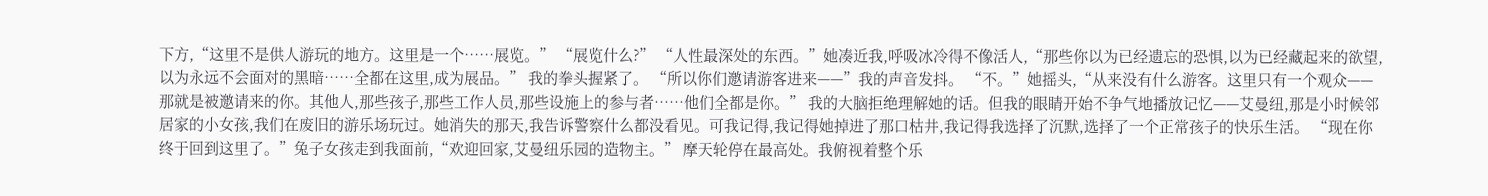下方,“这里不是供人游玩的地方。这里是一个……展览。” “展览什么?” “人性最深处的东西。”她凑近我,呼吸冰冷得不像活人,“那些你以为已经遗忘的恐惧,以为已经藏起来的欲望,以为永远不会面对的黑暗……全都在这里,成为展品。” 我的拳头握紧了。 “所以你们邀请游客进来——”我的声音发抖。 “不。”她摇头,“从来没有什么游客。这里只有一个观众——那就是被邀请来的你。其他人,那些孩子,那些工作人员,那些设施上的参与者……他们全都是你。” 我的大脑拒绝理解她的话。但我的眼睛开始不争气地播放记忆——艾曼纽,那是小时候邻居家的小女孩,我们在废旧的游乐场玩过。她消失的那天,我告诉警察什么都没看见。可我记得,我记得她掉进了那口枯井,我记得我选择了沉默,选择了一个正常孩子的快乐生活。 “现在你终于回到这里了。”兔子女孩走到我面前,“欢迎回家,艾曼纽乐园的造物主。” 摩天轮停在最高处。我俯视着整个乐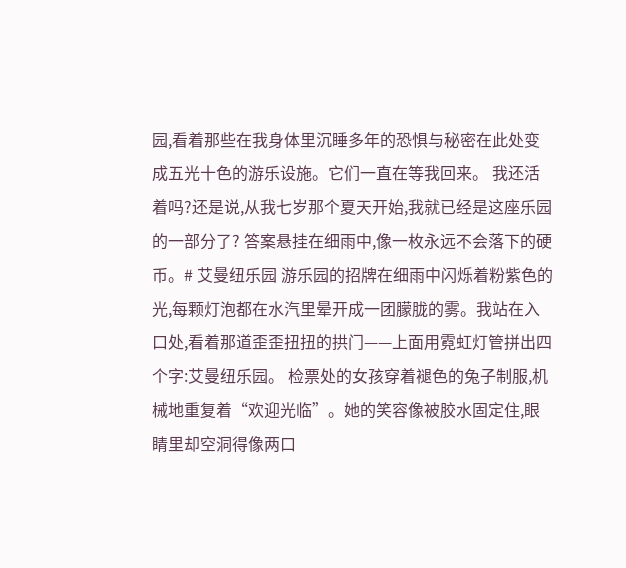园,看着那些在我身体里沉睡多年的恐惧与秘密在此处变成五光十色的游乐设施。它们一直在等我回来。 我还活着吗?还是说,从我七岁那个夏天开始,我就已经是这座乐园的一部分了? 答案悬挂在细雨中,像一枚永远不会落下的硬币。# 艾曼纽乐园 游乐园的招牌在细雨中闪烁着粉紫色的光,每颗灯泡都在水汽里晕开成一团朦胧的雾。我站在入口处,看着那道歪歪扭扭的拱门——上面用霓虹灯管拼出四个字:艾曼纽乐园。 检票处的女孩穿着褪色的兔子制服,机械地重复着“欢迎光临”。她的笑容像被胶水固定住,眼睛里却空洞得像两口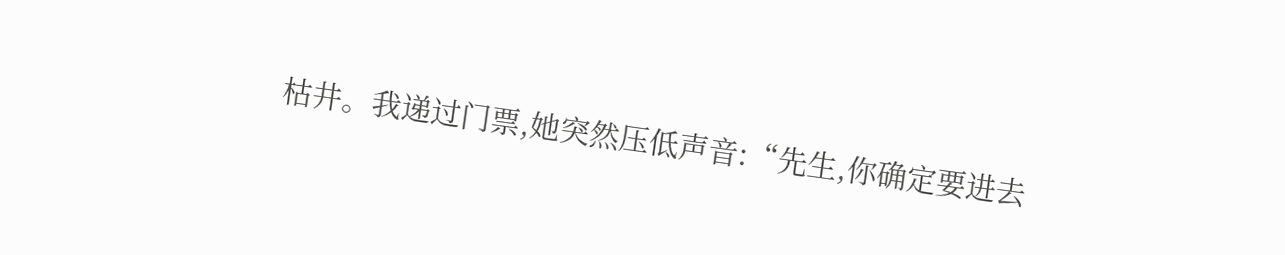枯井。我递过门票,她突然压低声音:“先生,你确定要进去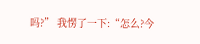吗?” 我愣了一下:“怎么?今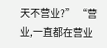天不营业?” “营业,一直都在营业